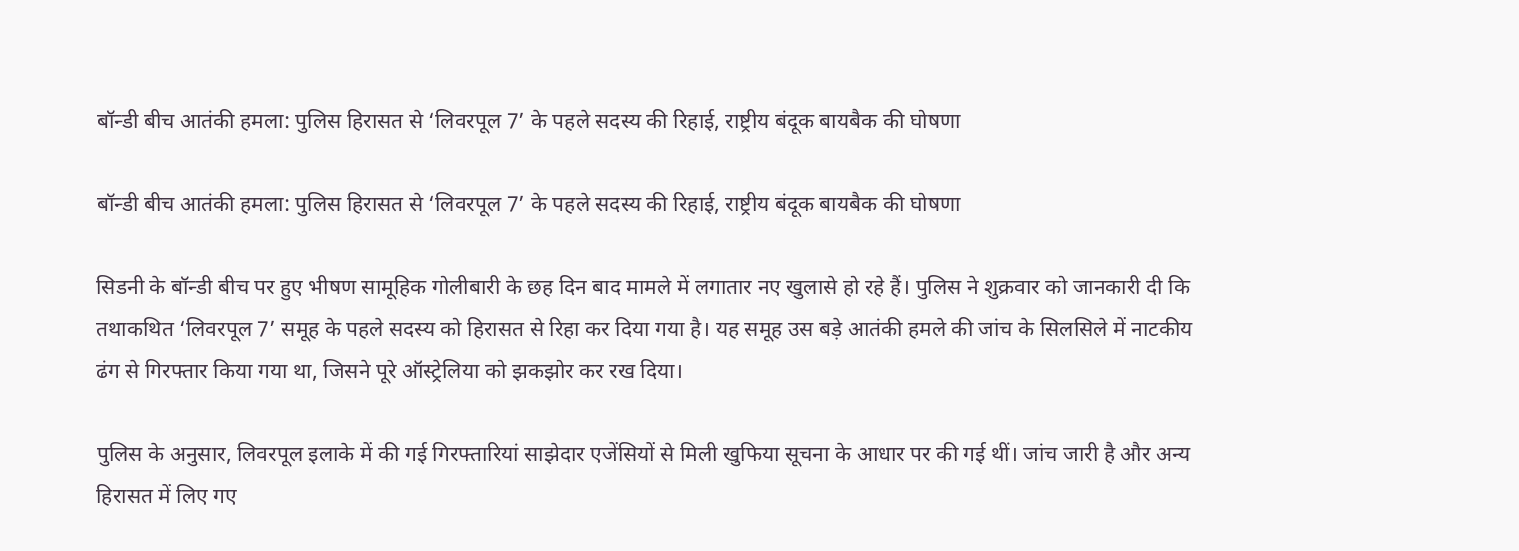बॉन्डी बीच आतंकी हमला: पुलिस हिरासत से ‘लिवरपूल 7’ के पहले सदस्य की रिहाई, राष्ट्रीय बंदूक बायबैक की घोषणा

बॉन्डी बीच आतंकी हमला: पुलिस हिरासत से ‘लिवरपूल 7’ के पहले सदस्य की रिहाई, राष्ट्रीय बंदूक बायबैक की घोषणा

सिडनी के बॉन्डी बीच पर हुए भीषण सामूहिक गोलीबारी के छह दिन बाद मामले में लगातार नए खुलासे हो रहे हैं। पुलिस ने शुक्रवार को जानकारी दी कि तथाकथित ‘लिवरपूल 7’ समूह के पहले सदस्य को हिरासत से रिहा कर दिया गया है। यह समूह उस बड़े आतंकी हमले की जांच के सिलसिले में नाटकीय ढंग से गिरफ्तार किया गया था, जिसने पूरे ऑस्ट्रेलिया को झकझोर कर रख दिया।

पुलिस के अनुसार, लिवरपूल इलाके में की गई गिरफ्तारियां साझेदार एजेंसियों से मिली खुफिया सूचना के आधार पर की गई थीं। जांच जारी है और अन्य हिरासत में लिए गए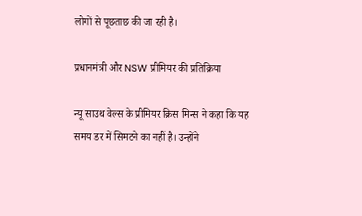लोगों से पूछताछ की जा रही है।

प्रधानमंत्री और NSW प्रीमियर की प्रतिक्रिया

न्यू साउथ वेल्स के प्रीमियर क्रिस मिन्स ने कहा कि यह समय डर में सिमटने का नहीं है। उन्होंने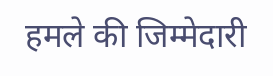हमले की जिम्मेदारी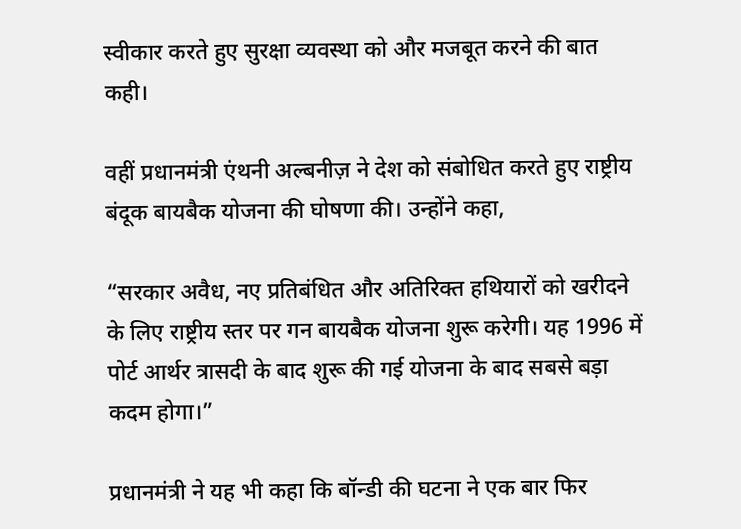स्वीकार करते हुए सुरक्षा व्यवस्था को और मजबूत करने की बात कही।

वहीं प्रधानमंत्री एंथनी अल्बनीज़ ने देश को संबोधित करते हुए राष्ट्रीय बंदूक बायबैक योजना की घोषणा की। उन्होंने कहा,

“सरकार अवैध, नए प्रतिबंधित और अतिरिक्त हथियारों को खरीदने के लिए राष्ट्रीय स्तर पर गन बायबैक योजना शुरू करेगी। यह 1996 में पोर्ट आर्थर त्रासदी के बाद शुरू की गई योजना के बाद सबसे बड़ा कदम होगा।”

प्रधानमंत्री ने यह भी कहा कि बॉन्डी की घटना ने एक बार फिर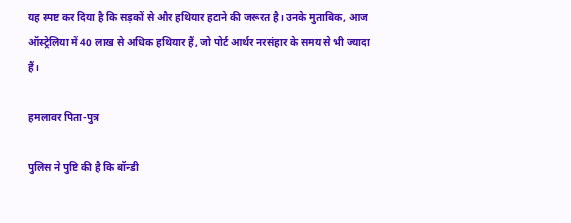यह स्पष्ट कर दिया है कि सड़कों से और हथियार हटाने की जरूरत है। उनके मुताबिक, आज ऑस्ट्रेलिया में 40 लाख से अधिक हथियार हैं, जो पोर्ट आर्थर नरसंहार के समय से भी ज्यादा हैं।

हमलावर पिता-पुत्र

पुलिस ने पुष्टि की है कि बॉन्डी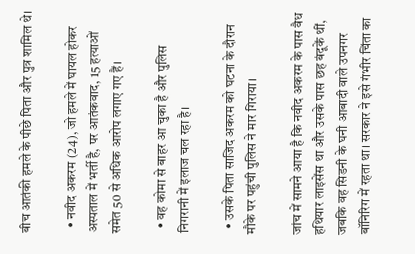बीच आतंकी हमले के पीछे पिता और पुत्र शामिल थे।

  • नवीद अकरम (24), जो हमले में घायल होकर अस्पताल में भर्ती है, पर आतंकवाद, 15 हत्याओं समेत 50 से अधिक आरोप लगाए गए हैं।

  • वह कोमा से बाहर आ चुका है और पुलिस निगरानी में इलाज चल रहा है।

  • उसके पिता साजिद अकरम को घटना के दौरान मौके पर पहुंची पुलिस ने मार गिराया।

जांच में सामने आया है कि नवीद अकरम के पास वैध हथियार लाइसेंस था और उसके पास छह बंदूकें थीं, जबकि वह सिडनी के घनी आबादी वाले उपनगर बॉनिरिग में रहता था। सरकार ने इसे गंभीर चिंता का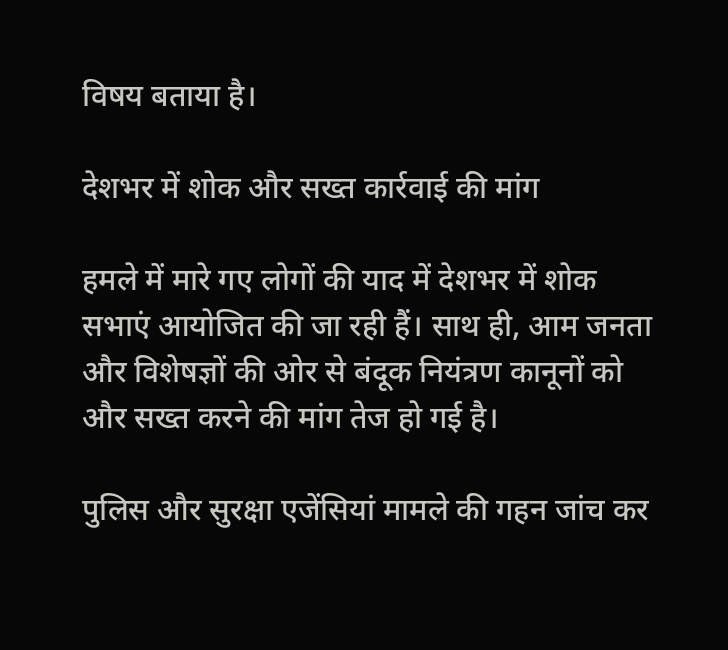विषय बताया है।

देशभर में शोक और सख्त कार्रवाई की मांग

हमले में मारे गए लोगों की याद में देशभर में शोक सभाएं आयोजित की जा रही हैं। साथ ही, आम जनता और विशेषज्ञों की ओर से बंदूक नियंत्रण कानूनों को और सख्त करने की मांग तेज हो गई है।

पुलिस और सुरक्षा एजेंसियां मामले की गहन जांच कर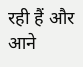रही हैं और आने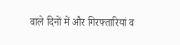वाले दिनों में और गिरफ्तारियां व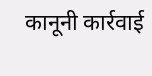कानूनी कार्रवाई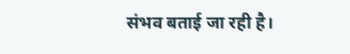संभव बताई जा रही है।